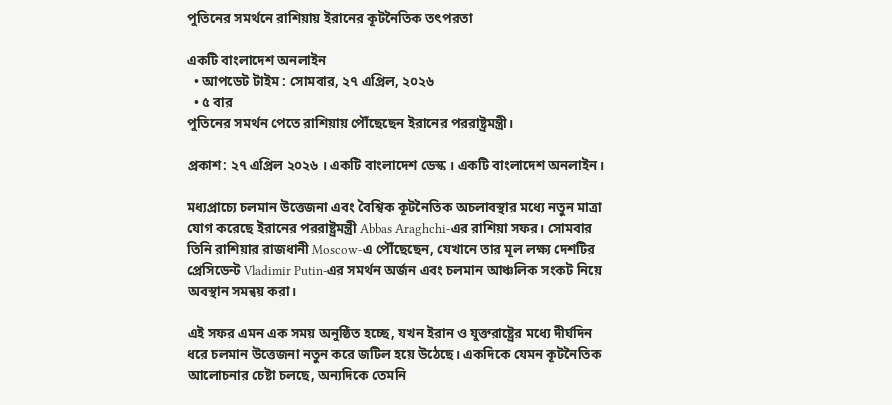পুতিনের সমর্থনে রাশিয়ায় ইরানের কূটনৈতিক তৎপরতা

একটি বাংলাদেশ অনলাইন
  • আপডেট টাইম : সোমবার, ২৭ এপ্রিল, ২০২৬
  • ৫ বার
পুতিনের সমর্থন পেতে রাশিয়ায় পৌঁছেছেন ইরানের পররাষ্ট্রমন্ত্রী।

প্রকাশ: ২৭ এপ্রিল ২০২৬ । একটি বাংলাদেশ ডেস্ক । একটি বাংলাদেশ অনলাইন।

মধ্যপ্রাচ্যে চলমান উত্তেজনা এবং বৈশ্বিক কূটনৈতিক অচলাবস্থার মধ্যে নতুন মাত্রা যোগ করেছে ইরানের পররাষ্ট্রমন্ত্রী Abbas Araghchi-এর রাশিয়া সফর। সোমবার তিনি রাশিয়ার রাজধানী Moscow-এ পৌঁছেছেন, যেখানে তার মূল লক্ষ্য দেশটির প্রেসিডেন্ট Vladimir Putin-এর সমর্থন অর্জন এবং চলমান আঞ্চলিক সংকট নিয়ে অবস্থান সমন্বয় করা।

এই সফর এমন এক সময় অনুষ্ঠিত হচ্ছে, যখন ইরান ও যুক্তরাষ্ট্রের মধ্যে দীর্ঘদিন ধরে চলমান উত্তেজনা নতুন করে জটিল হয়ে উঠেছে। একদিকে যেমন কূটনৈতিক আলোচনার চেষ্টা চলছে, অন্যদিকে তেমনি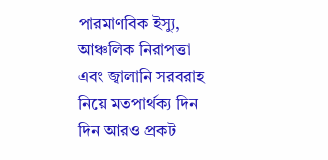পারমাণবিক ইস্যু, আঞ্চলিক নিরাপত্তা এবং জ্বালানি সরবরাহ নিয়ে মতপার্থক্য দিন দিন আরও প্রকট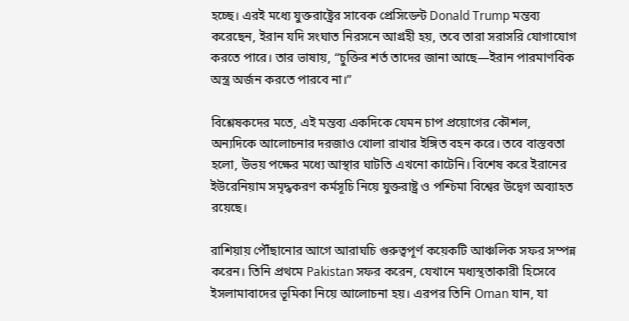হচ্ছে। এরই মধ্যে যুক্তরাষ্ট্রের সাবেক প্রেসিডেন্ট Donald Trump মন্তব্য করেছেন, ইরান যদি সংঘাত নিরসনে আগ্রহী হয়, তবে তারা সরাসরি যোগাযোগ করতে পারে। তার ভাষায়, “চুক্তির শর্ত তাদের জানা আছে—ইরান পারমাণবিক অস্ত্র অর্জন করতে পারবে না।”

বিশ্লেষকদের মতে, এই মন্তব্য একদিকে যেমন চাপ প্রয়োগের কৌশল, অন্যদিকে আলোচনার দরজাও খোলা রাখার ইঙ্গিত বহন করে। তবে বাস্তবতা হলো, উভয় পক্ষের মধ্যে আস্থার ঘাটতি এখনো কাটেনি। বিশেষ করে ইরানের ইউরেনিয়াম সমৃদ্ধকরণ কর্মসূচি নিয়ে যুক্তরাষ্ট্র ও পশ্চিমা বিশ্বের উদ্বেগ অব্যাহত রয়েছে।

রাশিয়ায় পৌঁছানোর আগে আরাঘচি গুরুত্বপূর্ণ কয়েকটি আঞ্চলিক সফর সম্পন্ন করেন। তিনি প্রথমে Pakistan সফর করেন, যেখানে মধ্যস্থতাকারী হিসেবে ইসলামাবাদের ভূমিকা নিয়ে আলোচনা হয়। এরপর তিনি Oman যান, যা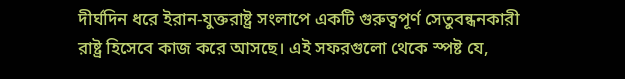দীর্ঘদিন ধরে ইরান-যুক্তরাষ্ট্র সংলাপে একটি গুরুত্বপূর্ণ সেতুবন্ধনকারী রাষ্ট্র হিসেবে কাজ করে আসছে। এই সফরগুলো থেকে স্পষ্ট যে,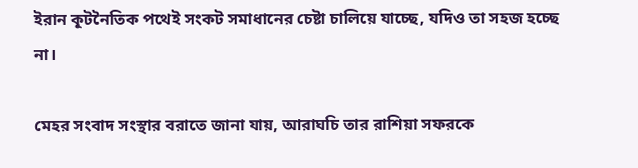ইরান কূটনৈতিক পথেই সংকট সমাধানের চেষ্টা চালিয়ে যাচ্ছে, যদিও তা সহজ হচ্ছে না।

মেহর সংবাদ সংস্থার বরাতে জানা যায়, আরাঘচি তার রাশিয়া সফরকে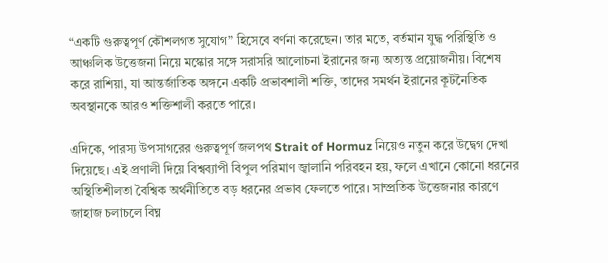“একটি গুরুত্বপূর্ণ কৌশলগত সুযোগ” হিসেবে বর্ণনা করেছেন। তার মতে, বর্তমান যুদ্ধ পরিস্থিতি ও আঞ্চলিক উত্তেজনা নিয়ে মস্কোর সঙ্গে সরাসরি আলোচনা ইরানের জন্য অত্যন্ত প্রয়োজনীয়। বিশেষ করে রাশিয়া, যা আন্তর্জাতিক অঙ্গনে একটি প্রভাবশালী শক্তি, তাদের সমর্থন ইরানের কূটনৈতিক অবস্থানকে আরও শক্তিশালী করতে পারে।

এদিকে, পারস্য উপসাগরের গুরুত্বপূর্ণ জলপথ Strait of Hormuz নিয়েও নতুন করে উদ্বেগ দেখা দিয়েছে। এই প্রণালী দিয়ে বিশ্বব্যাপী বিপুল পরিমাণ জ্বালানি পরিবহন হয়, ফলে এখানে কোনো ধরনের অস্থিতিশীলতা বৈশ্বিক অর্থনীতিতে বড় ধরনের প্রভাব ফেলতে পারে। সাম্প্রতিক উত্তেজনার কারণে জাহাজ চলাচলে বিঘ্ন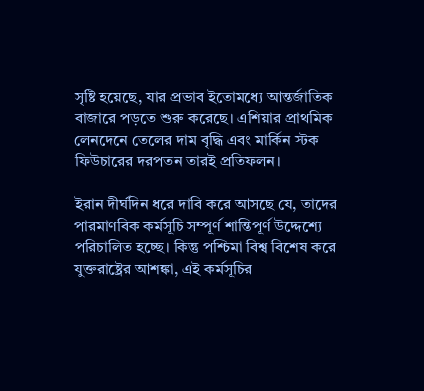সৃষ্টি হয়েছে, যার প্রভাব ইতোমধ্যে আন্তর্জাতিক বাজারে পড়তে শুরু করেছে। এশিয়ার প্রাথমিক লেনদেনে তেলের দাম বৃদ্ধি এবং মার্কিন স্টক ফিউচারের দরপতন তারই প্রতিফলন।

ইরান দীর্ঘদিন ধরে দাবি করে আসছে যে, তাদের পারমাণবিক কর্মসূচি সম্পূর্ণ শান্তিপূর্ণ উদ্দেশ্যে পরিচালিত হচ্ছে। কিন্তু পশ্চিমা বিশ্ব বিশেষ করে যুক্তরাষ্ট্রের আশঙ্কা, এই কর্মসূচির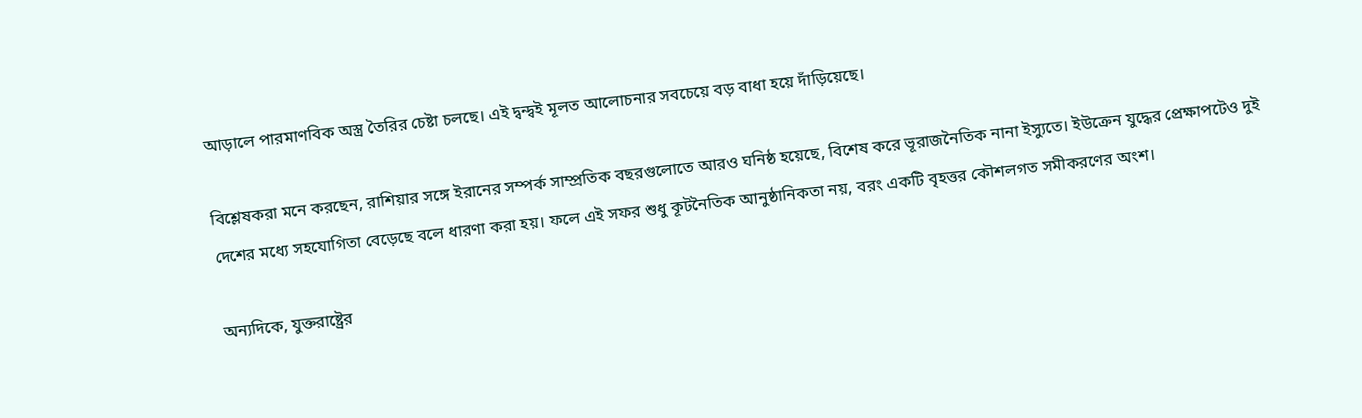আড়ালে পারমাণবিক অস্ত্র তৈরির চেষ্টা চলছে। এই দ্বন্দ্বই মূলত আলোচনার সবচেয়ে বড় বাধা হয়ে দাঁড়িয়েছে।

বিশ্লেষকরা মনে করছেন, রাশিয়ার সঙ্গে ইরানের সম্পর্ক সাম্প্রতিক বছরগুলোতে আরও ঘনিষ্ঠ হয়েছে, বিশেষ করে ভূরাজনৈতিক নানা ইস্যুতে। ইউক্রেন যুদ্ধের প্রেক্ষাপটেও দুই দেশের মধ্যে সহযোগিতা বেড়েছে বলে ধারণা করা হয়। ফলে এই সফর শুধু কূটনৈতিক আনুষ্ঠানিকতা নয়, বরং একটি বৃহত্তর কৌশলগত সমীকরণের অংশ।

অন্যদিকে, যুক্তরাষ্ট্রের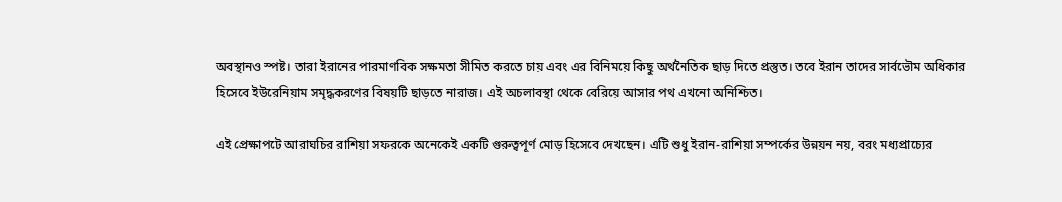অবস্থানও স্পষ্ট। তারা ইরানের পারমাণবিক সক্ষমতা সীমিত করতে চায় এবং এর বিনিময়ে কিছু অর্থনৈতিক ছাড় দিতে প্রস্তুত। তবে ইরান তাদের সার্বভৌম অধিকার হিসেবে ইউরেনিয়াম সমৃদ্ধকরণের বিষয়টি ছাড়তে নারাজ। এই অচলাবস্থা থেকে বেরিয়ে আসার পথ এখনো অনিশ্চিত।

এই প্রেক্ষাপটে আরাঘচির রাশিয়া সফরকে অনেকেই একটি গুরুত্বপূর্ণ মোড় হিসেবে দেখছেন। এটি শুধু ইরান-রাশিয়া সম্পর্কের উন্নয়ন নয়, বরং মধ্যপ্রাচ্যের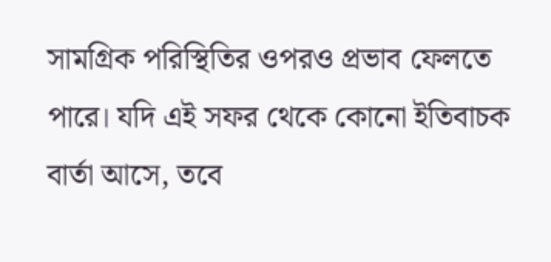সামগ্রিক পরিস্থিতির ওপরও প্রভাব ফেলতে পারে। যদি এই সফর থেকে কোনো ইতিবাচক বার্তা আসে, তবে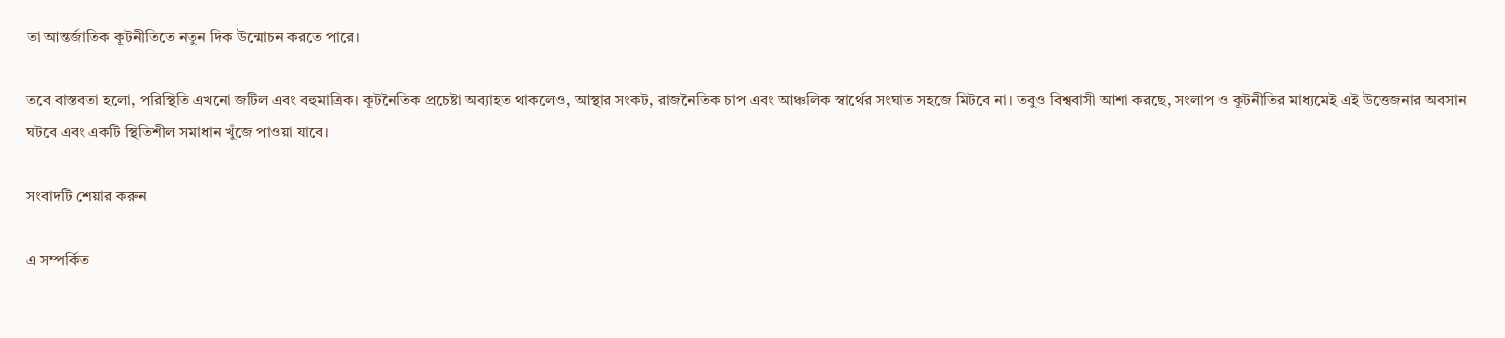তা আন্তর্জাতিক কূটনীতিতে নতুন দিক উন্মোচন করতে পারে।

তবে বাস্তবতা হলো, পরিস্থিতি এখনো জটিল এবং বহুমাত্রিক। কূটনৈতিক প্রচেষ্টা অব্যাহত থাকলেও, আস্থার সংকট, রাজনৈতিক চাপ এবং আঞ্চলিক স্বার্থের সংঘাত সহজে মিটবে না। তবুও বিশ্ববাসী আশা করছে, সংলাপ ও কূটনীতির মাধ্যমেই এই উত্তেজনার অবসান ঘটবে এবং একটি স্থিতিশীল সমাধান খুঁজে পাওয়া যাবে।

সংবাদটি শেয়ার করুন

এ সম্পর্কিত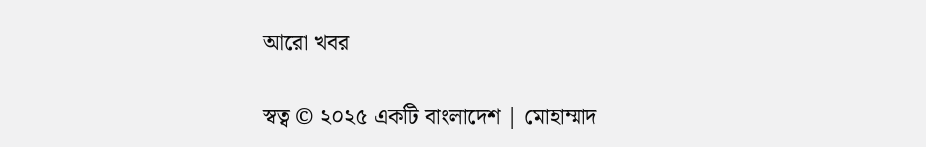আরো খবর

স্বত্ব © ২০২৫ একটি বাংলাদেশ | মোহাম্মাদ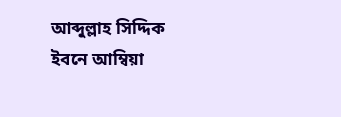আব্দুল্লাহ সিদ্দিক ইবনে আম্বিয়া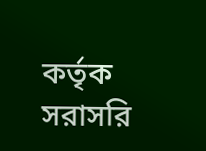কর্তৃক সরাসরি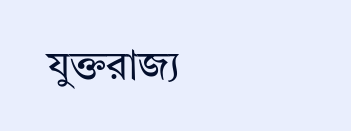যুক্তরাজ্য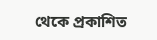থেকে প্রকাশিত